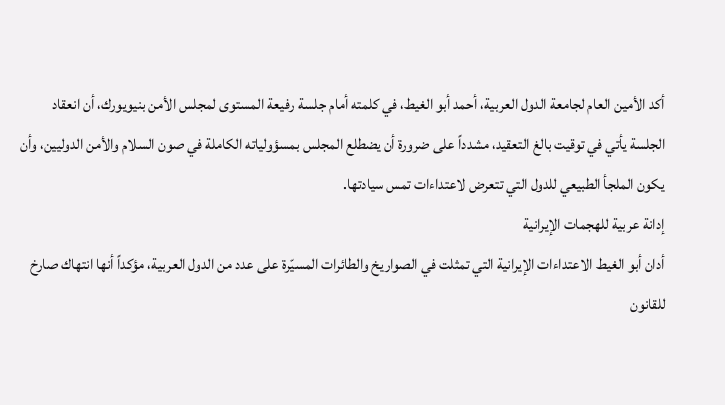أكد الأمين العام لجامعة الدول العربية، أحمد أبو الغيط، في كلمته أمام جلسة رفيعة المستوى لمجلس الأمن بنيويورك، أن انعقاد الجلسة يأتي في توقيت بالغ التعقيد، مشدداً على ضرورة أن يضطلع المجلس بمسؤولياته الكاملة في صون السلام والأمن الدوليين، وأن يكون الملجأ الطبيعي للدول التي تتعرض لاعتداءات تمس سيادتها.
إدانة عربية للهجمات الإيرانية
أدان أبو الغيط الاعتداءات الإيرانية التي تمثلت في الصواريخ والطائرات المسيّرة على عدد من الدول العربية، مؤكداً أنها انتهاك صارخ للقانون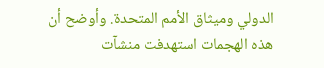الدولي وميثاق الأمم المتحدة. وأوضح أن هذه الهجمات استهدفت منشآت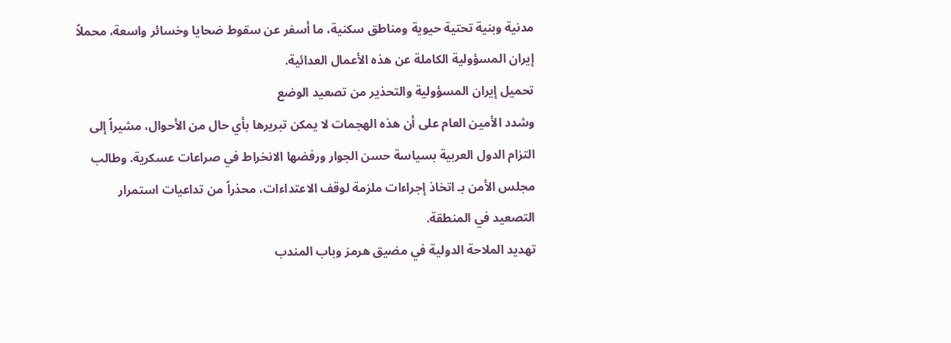مدنية وبنية تحتية حيوية ومناطق سكنية، ما أسفر عن سقوط ضحايا وخسائر واسعة، محملاً إيران المسؤولية الكاملة عن هذه الأعمال العدائية.
تحميل إيران المسؤولية والتحذير من تصعيد الوضع
وشدد الأمين العام على أن هذه الهجمات لا يمكن تبريرها بأي حال من الأحوال، مشيراً إلى التزام الدول العربية بسياسة حسن الجوار ورفضها الانخراط في صراعات عسكرية. وطالب مجلس الأمن بـ اتخاذ إجراءات ملزمة لوقف الاعتداءات، محذراً من تداعيات استمرار التصعيد في المنطقة.
تهديد الملاحة الدولية في مضيق هرمز وباب المندب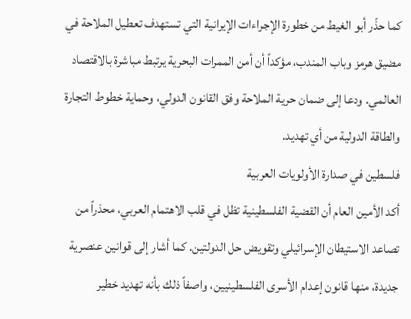كما حذّر أبو الغيط من خطورة الإجراءات الإيرانية التي تستهدف تعطيل الملاحة في مضيق هرمز وباب المندب، مؤكداً أن أمن الممرات البحرية يرتبط مباشرة بالاقتصاد العالمي. ودعا إلى ضمان حرية الملاحة وفق القانون الدولي، وحماية خطوط التجارة والطاقة الدولية من أي تهديد.
فلسطين في صدارة الأولويات العربية
أكد الأمين العام أن القضية الفلسطينية تظل في قلب الاهتمام العربي، محذراً من تصاعد الاستيطان الإسرائيلي وتقويض حل الدولتين. كما أشار إلى قوانين عنصرية جديدة، منها قانون إعدام الأسرى الفلسطينيين، واصفاً ذلك بأنه تهديد خطير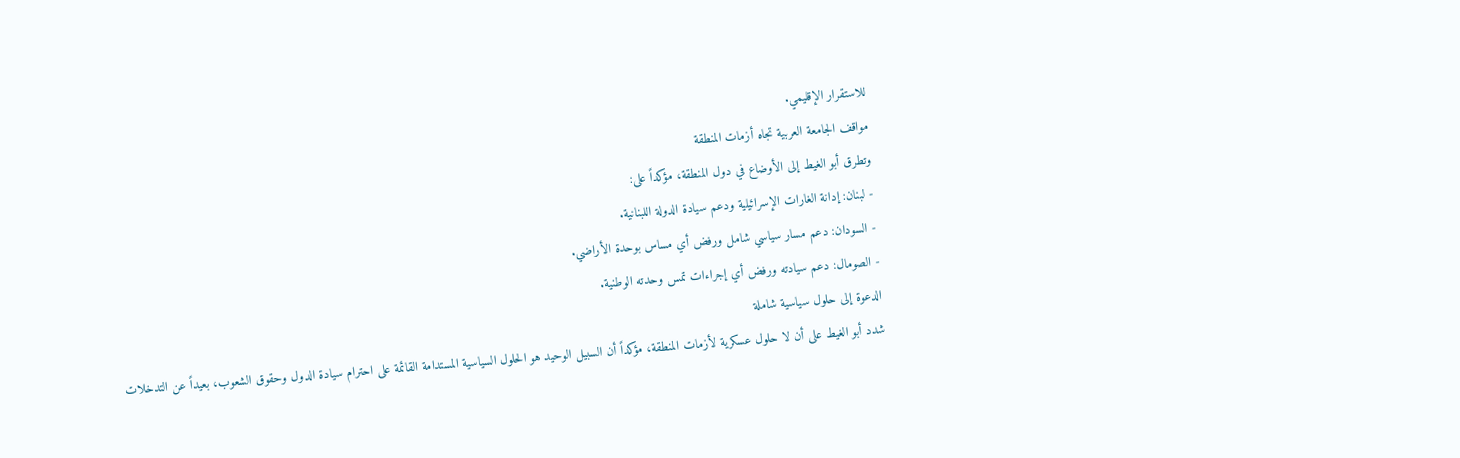للاستقرار الإقليمي.
مواقف الجامعة العربية تجاه أزمات المنطقة
وتطرق أبو الغيط إلى الأوضاع في دول المنطقة، مؤكداً على:
- لبنان: إدانة الغارات الإسرائيلية ودعم سيادة الدولة اللبنانية.
- السودان: دعم مسار سياسي شامل ورفض أي مساس بوحدة الأراضي.
- الصومال: دعم سيادته ورفض أي إجراءات تمس وحدته الوطنية.
الدعوة إلى حلول سياسية شاملة
شدد أبو الغيط على أن لا حلول عسكرية لأزمات المنطقة، مؤكداً أن السبيل الوحيد هو الحلول السياسية المستدامة القائمة على احترام سيادة الدول وحقوق الشعوب، بعيداً عن التدخلات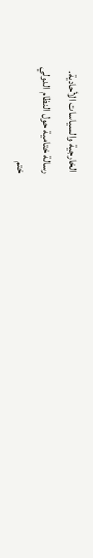الخارجية والسياسات الأحادية.
رسالة ختامية حول النظام الدولي
ختم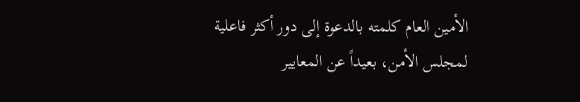الأمين العام كلمته بالدعوة إلى دور أكثر فاعلية لمجلس الأمن، بعيداً عن المعايير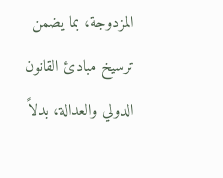المزدوجة، بما يضمن ترسيخ مبادئ القانون الدولي والعدالة، بدلاً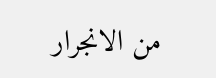من الانجرار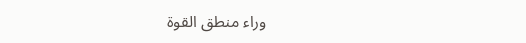وراء منطق القوة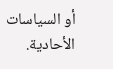أو السياسات الأحادية.